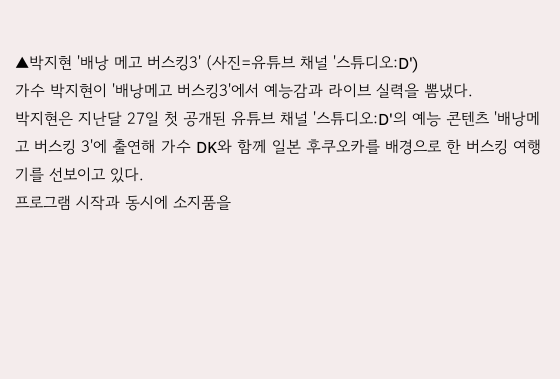▲박지현 '배낭 메고 버스킹3' (사진=유튜브 채널 '스튜디오:D')
가수 박지현이 '배낭메고 버스킹3'에서 예능감과 라이브 실력을 뽐냈다.
박지현은 지난달 27일 첫 공개된 유튜브 채널 '스튜디오:D'의 예능 콘텐츠 '배낭메고 버스킹 3'에 출연해 가수 DK와 함께 일본 후쿠오카를 배경으로 한 버스킹 여행기를 선보이고 있다.
프로그램 시작과 동시에 소지품을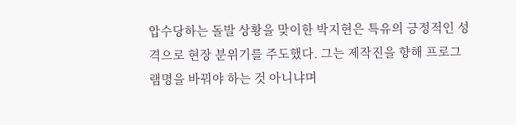압수당하는 돌발 상황을 맞이한 박지현은 특유의 긍정적인 성격으로 현장 분위기를 주도했다. 그는 제작진을 향해 프로그램명을 바꿔야 하는 것 아니냐며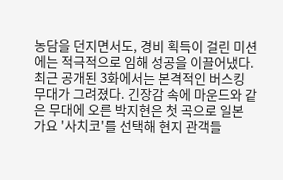농담을 던지면서도, 경비 획득이 걸린 미션에는 적극적으로 임해 성공을 이끌어냈다.
최근 공개된 3화에서는 본격적인 버스킹 무대가 그려졌다. 긴장감 속에 마운드와 같은 무대에 오른 박지현은 첫 곡으로 일본 가요 '사치코'를 선택해 현지 관객들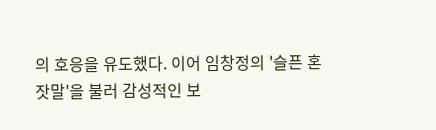의 호응을 유도했다. 이어 임창정의 '슬픈 혼잣말'을 불러 감성적인 보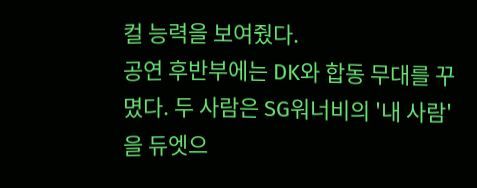컬 능력을 보여줬다.
공연 후반부에는 DK와 합동 무대를 꾸몄다. 두 사람은 SG워너비의 '내 사람'을 듀엣으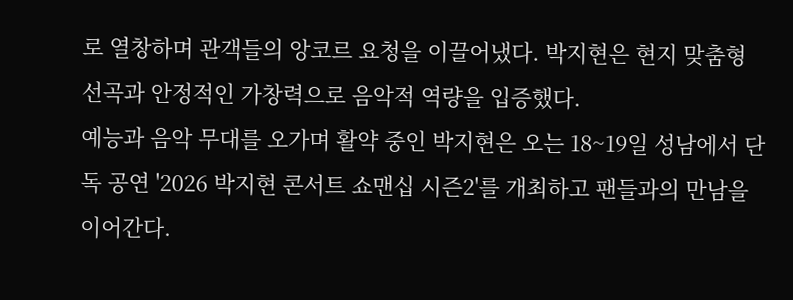로 열창하며 관객들의 앙코르 요청을 이끌어냈다. 박지현은 현지 맞춤형 선곡과 안정적인 가창력으로 음악적 역량을 입증했다.
예능과 음악 무대를 오가며 활약 중인 박지현은 오는 18~19일 성남에서 단독 공연 '2026 박지현 콘서트 쇼맨십 시즌2'를 개최하고 팬들과의 만남을 이어간다.